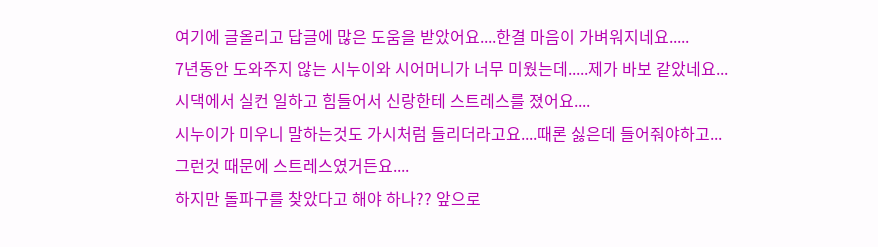여기에 글올리고 답글에 많은 도움을 받았어요....한결 마음이 가벼워지네요.....
7년동안 도와주지 않는 시누이와 시어머니가 너무 미웠는데.....제가 바보 같았네요...
시댁에서 실컨 일하고 힘들어서 신랑한테 스트레스를 졌어요....
시누이가 미우니 말하는것도 가시처럼 들리더라고요....때론 싫은데 들어줘야하고...
그런것 때문에 스트레스였거든요....
하지만 돌파구를 찾았다고 해야 하나?? 앞으로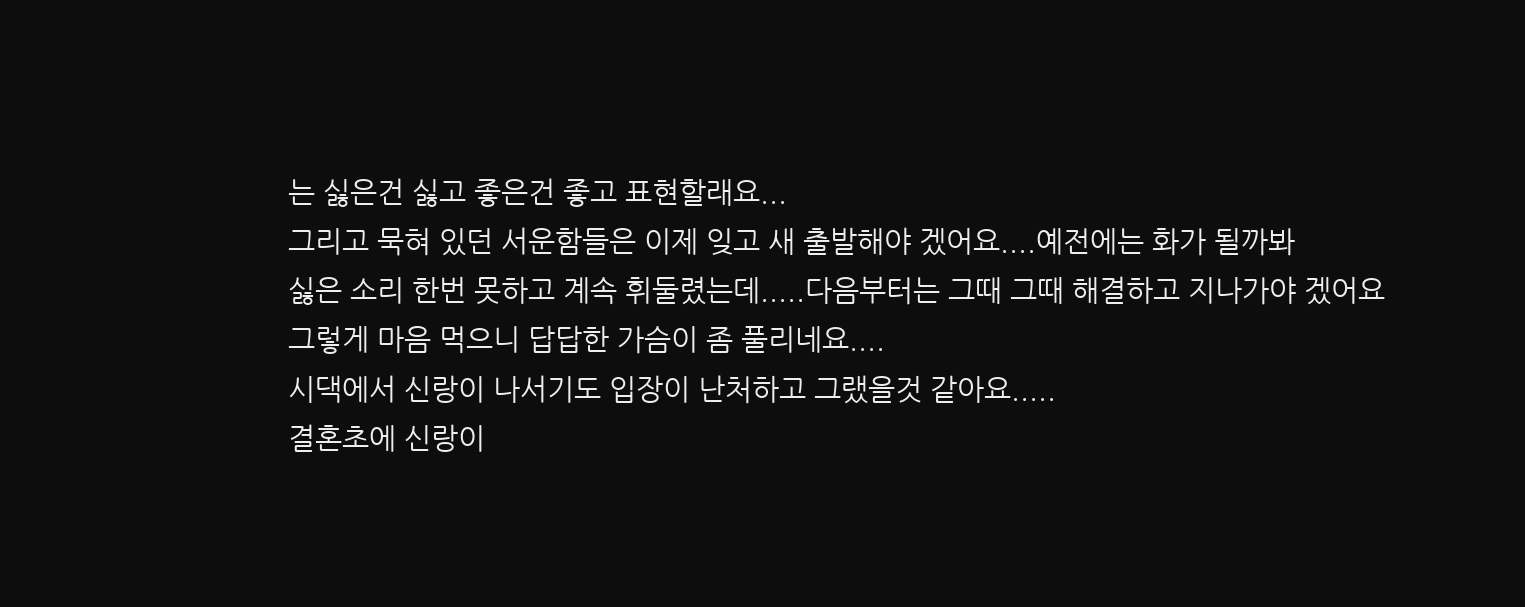는 싫은건 싫고 좋은건 좋고 표현할래요...
그리고 묵혀 있던 서운함들은 이제 잊고 새 출발해야 겠어요....예전에는 화가 될까봐
싫은 소리 한번 못하고 계속 휘둘렸는데.....다음부터는 그때 그때 해결하고 지나가야 겠어요
그렇게 마음 먹으니 답답한 가슴이 좀 풀리네요....
시댁에서 신랑이 나서기도 입장이 난처하고 그랬을것 같아요.....
결혼초에 신랑이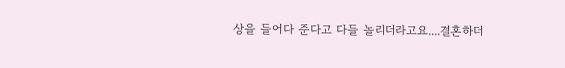상을 들어다 준다고 다들 놀리더라고요....결혼하더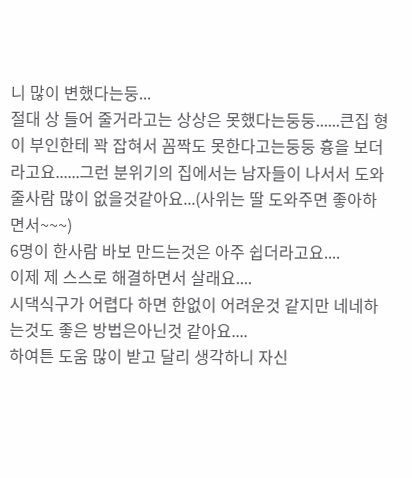니 많이 변했다는둥...
절대 상 들어 줄거라고는 상상은 못했다는둥둥......큰집 형이 부인한테 꽉 잡혀서 꼼짝도 못한다고는둥둥 흉을 보더라고요......그런 분위기의 집에서는 남자들이 나서서 도와줄사람 많이 없을것같아요...(사위는 딸 도와주면 좋아하면서~~~)
6명이 한사람 바보 만드는것은 아주 쉽더라고요....
이제 제 스스로 해결하면서 살래요....
시댁식구가 어렵다 하면 한없이 어려운것 같지만 네네하는것도 좋은 방법은아닌것 같아요....
하여튼 도움 많이 받고 달리 생각하니 자신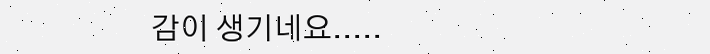감이 생기네요.....